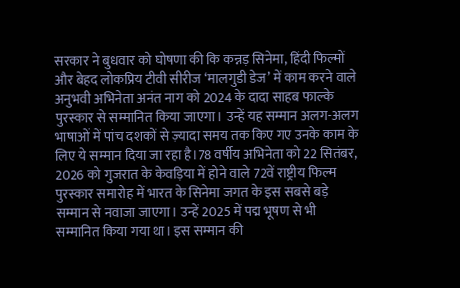सरकार ने बुधवार को घोषणा की कि कन्नड़ सिनेमा, हिंदी फिल्मों और बेहद लोकप्रिय टीवी सीरीज ‘मालगुडी डेज’ में काम करने वाले अनुभवी अभिनेता अनंत नाग को 2024 के दादा साहब फाल्के पुरस्कार से सम्मानित किया जाएगा। उन्हें यह सम्मान अलग-अलग भाषाओं में पांच दशकों से ज़्यादा समय तक किए गए उनके काम के लिए ये सम्मान दिया जा रहा है।78 वर्षीय अभिनेता को 22 सितंबर, 2026 को गुजरात के केवड़िया में होने वाले 72वें राष्ट्रीय फिल्म पुरस्कार समारोह में भारत के सिनेमा जगत के इस सबसे बड़े सम्मान से नवाजा जाएगा। उन्हें 2025 में पद्म भूषण से भी सम्मानित किया गया था। इस सम्मान की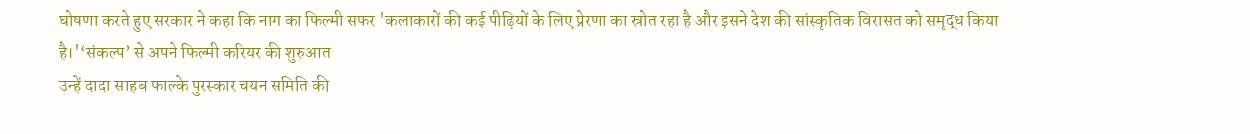घोषणा करते हुए सरकार ने कहा कि नाग का फिल्मी सफर 'कलाकारों की कई पीढ़ियों के लिए प्रेरणा का स्रोत रहा है और इसने देश की सांस्कृतिक विरासत को समृद्ध किया है।'‘संकल्प’ से अपने फिल्मी करियर की शुरुआत
उन्हें दादा साहब फाल्के पुरस्कार चयन समिति की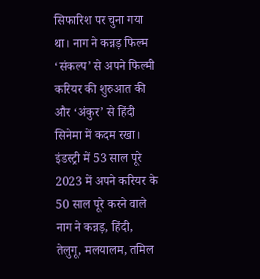सिफारिश पर चुना गया था। नाग ने कन्नड़ फिल्म ‘संकल्प’ से अपने फिल्मी करियर की शुरुआत की और ‘अंकुर’ से हिंदी सिनेमा में कदम रखा।
इंडस्ट्री में 53 साल पूरे
2023 में अपने करियर के 50 साल पूरे करने वाले नाग ने कन्नड़, हिंदी, तेलुगू, मलयालम, तमिल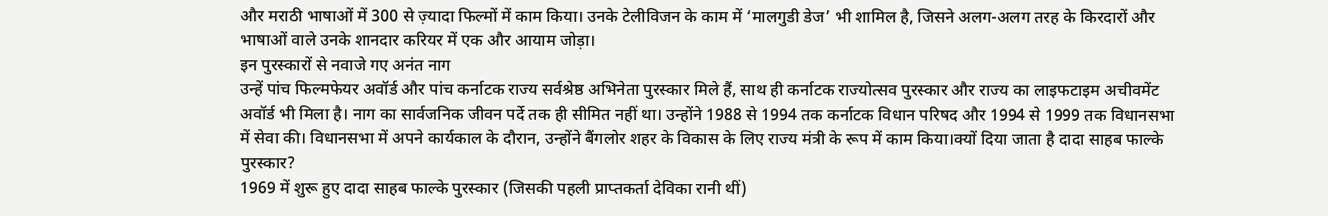और मराठी भाषाओं में 300 से ज़्यादा फिल्मों में काम किया। उनके टेलीविजन के काम में ‘मालगुडी डेज’ भी शामिल है, जिसने अलग-अलग तरह के किरदारों और भाषाओं वाले उनके शानदार करियर में एक और आयाम जोड़ा।
इन पुरस्कारों से नवाजे गए अनंत नाग
उन्हें पांच फिल्मफेयर अवॉर्ड और पांच कर्नाटक राज्य सर्वश्रेष्ठ अभिनेता पुरस्कार मिले हैं, साथ ही कर्नाटक राज्योत्सव पुरस्कार और राज्य का लाइफटाइम अचीवमेंट अवॉर्ड भी मिला है। नाग का सार्वजनिक जीवन पर्दे तक ही सीमित नहीं था। उन्होंने 1988 से 1994 तक कर्नाटक विधान परिषद और 1994 से 1999 तक विधानसभा में सेवा की। विधानसभा में अपने कार्यकाल के दौरान, उन्होंने बैंगलोर शहर के विकास के लिए राज्य मंत्री के रूप में काम किया।क्यों दिया जाता है दादा साहब फाल्के पुरस्कार?
1969 में शुरू हुए दादा साहब फाल्के पुरस्कार (जिसकी पहली प्राप्तकर्ता देविका रानी थीं)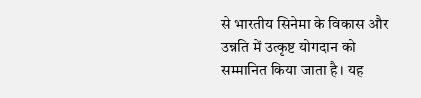से भारतीय सिनेमा के विकास और उन्नति में उत्कृष्ट योगदान को सम्मानित किया जाता है। यह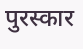पुरस्कार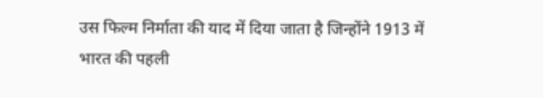उस फिल्म निर्माता की याद में दिया जाता है जिन्होंने 1913 में भारत की पहली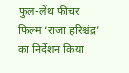फुल-लेंथ फीचर फिल्म ‘राजा हरिश्चंद्र’ का निर्देशन किया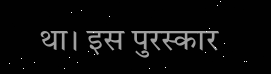था। इस पुरस्कार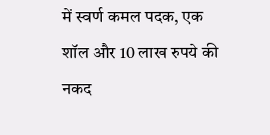में स्वर्ण कमल पदक, एक शॉल और 10 लाख रुपये की नकद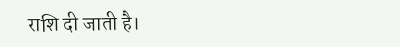राशि दी जाती है।